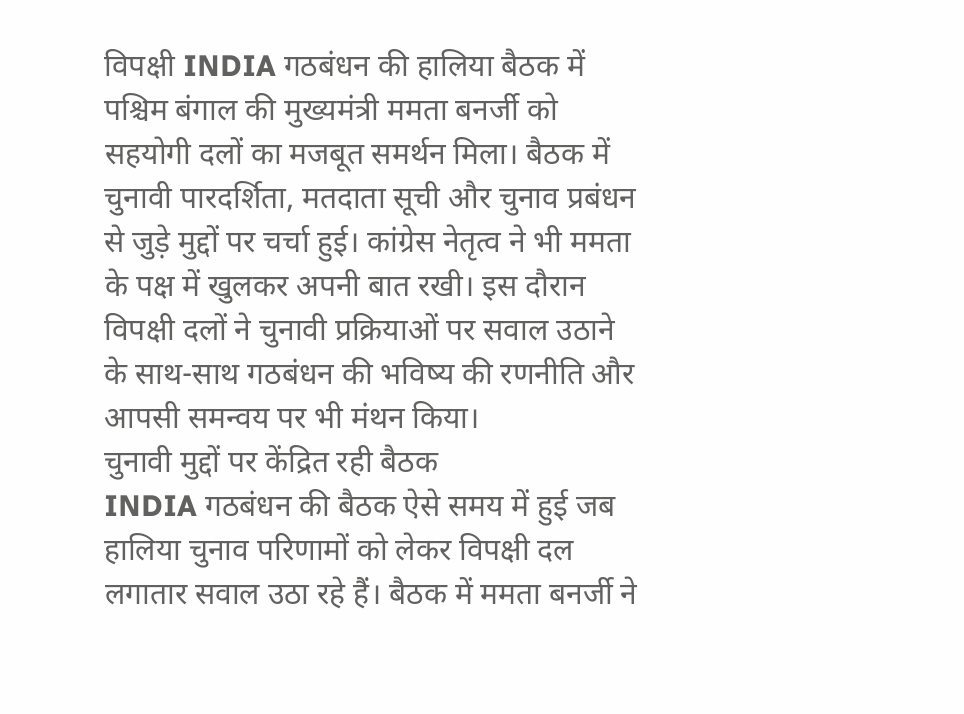विपक्षी INDIA गठबंधन की हालिया बैठक में पश्चिम बंगाल की मुख्यमंत्री ममता बनर्जी को सहयोगी दलों का मजबूत समर्थन मिला। बैठक में चुनावी पारदर्शिता, मतदाता सूची और चुनाव प्रबंधन से जुड़े मुद्दों पर चर्चा हुई। कांग्रेस नेतृत्व ने भी ममता के पक्ष में खुलकर अपनी बात रखी। इस दौरान विपक्षी दलों ने चुनावी प्रक्रियाओं पर सवाल उठाने के साथ-साथ गठबंधन की भविष्य की रणनीति और आपसी समन्वय पर भी मंथन किया।
चुनावी मुद्दों पर केंद्रित रही बैठक
INDIA गठबंधन की बैठक ऐसे समय में हुई जब हालिया चुनाव परिणामों को लेकर विपक्षी दल लगातार सवाल उठा रहे हैं। बैठक में ममता बनर्जी ने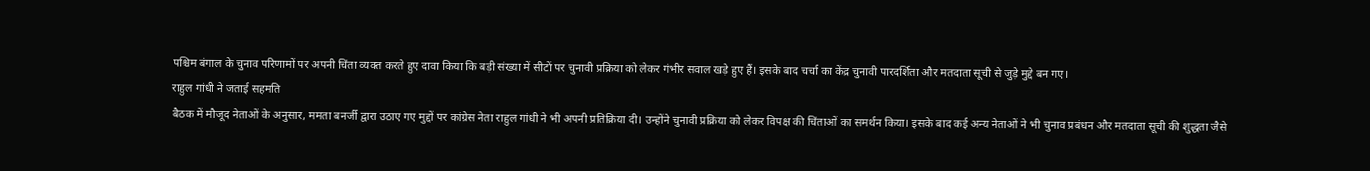पश्चिम बंगाल के चुनाव परिणामों पर अपनी चिंता व्यक्त करते हुए दावा किया कि बड़ी संख्या में सीटों पर चुनावी प्रक्रिया को लेकर गंभीर सवाल खड़े हुए हैं। इसके बाद चर्चा का केंद्र चुनावी पारदर्शिता और मतदाता सूची से जुड़े मुद्दे बन गए।
राहुल गांधी ने जताई सहमति
बैठक में मौजूद नेताओं के अनुसार, ममता बनर्जी द्वारा उठाए गए मुद्दों पर कांग्रेस नेता राहुल गांधी ने भी अपनी प्रतिक्रिया दी। उन्होंने चुनावी प्रक्रिया को लेकर विपक्ष की चिंताओं का समर्थन किया। इसके बाद कई अन्य नेताओं ने भी चुनाव प्रबंधन और मतदाता सूची की शुद्धता जैसे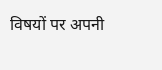विषयों पर अपनी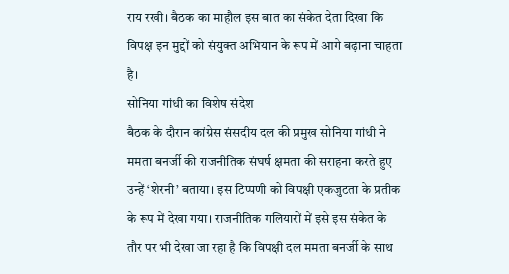राय रखी। बैठक का माहौल इस बात का संकेत देता दिखा कि विपक्ष इन मुद्दों को संयुक्त अभियान के रूप में आगे बढ़ाना चाहता है।
सोनिया गांधी का विशेष संदेश
बैठक के दौरान कांग्रेस संसदीय दल की प्रमुख सोनिया गांधी ने ममता बनर्जी की राजनीतिक संघर्ष क्षमता की सराहना करते हुए उन्हें ‘शेरनी’ बताया। इस टिप्पणी को विपक्षी एकजुटता के प्रतीक के रूप में देखा गया। राजनीतिक गलियारों में इसे इस संकेत के तौर पर भी देखा जा रहा है कि विपक्षी दल ममता बनर्जी के साथ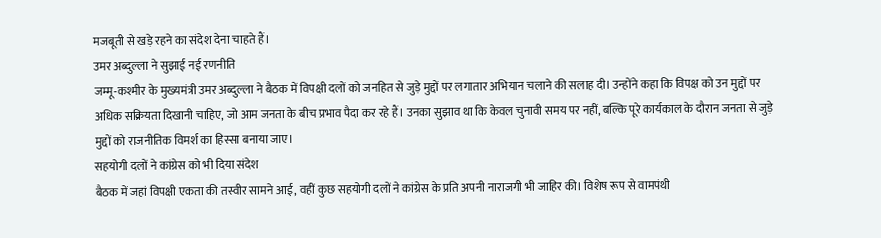मजबूती से खड़े रहने का संदेश देना चाहते हैं।
उमर अब्दुल्ला ने सुझाई नई रणनीति
जम्मू-कश्मीर के मुख्यमंत्री उमर अब्दुल्ला ने बैठक में विपक्षी दलों को जनहित से जुड़े मुद्दों पर लगातार अभियान चलाने की सलाह दी। उन्होंने कहा कि विपक्ष को उन मुद्दों पर अधिक सक्रियता दिखानी चाहिए, जो आम जनता के बीच प्रभाव पैदा कर रहे हैं। उनका सुझाव था कि केवल चुनावी समय पर नहीं, बल्कि पूरे कार्यकाल के दौरान जनता से जुड़े मुद्दों को राजनीतिक विमर्श का हिस्सा बनाया जाए।
सहयोगी दलों ने कांग्रेस को भी दिया संदेश
बैठक में जहां विपक्षी एकता की तस्वीर सामने आई, वहीं कुछ सहयोगी दलों ने कांग्रेस के प्रति अपनी नाराजगी भी जाहिर की। विशेष रूप से वामपंथी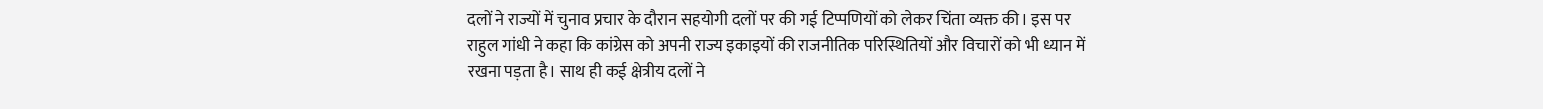दलों ने राज्यों में चुनाव प्रचार के दौरान सहयोगी दलों पर की गई टिप्पणियों को लेकर चिंता व्यक्त की। इस पर राहुल गांधी ने कहा कि कांग्रेस को अपनी राज्य इकाइयों की राजनीतिक परिस्थितियों और विचारों को भी ध्यान में रखना पड़ता है। साथ ही कई क्षेत्रीय दलों ने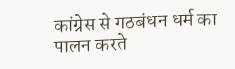कांग्रेस से गठबंधन धर्म का पालन करते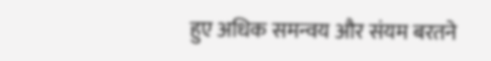हुए अधिक समन्वय और संयम बरतने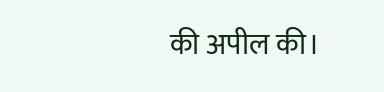की अपील की।